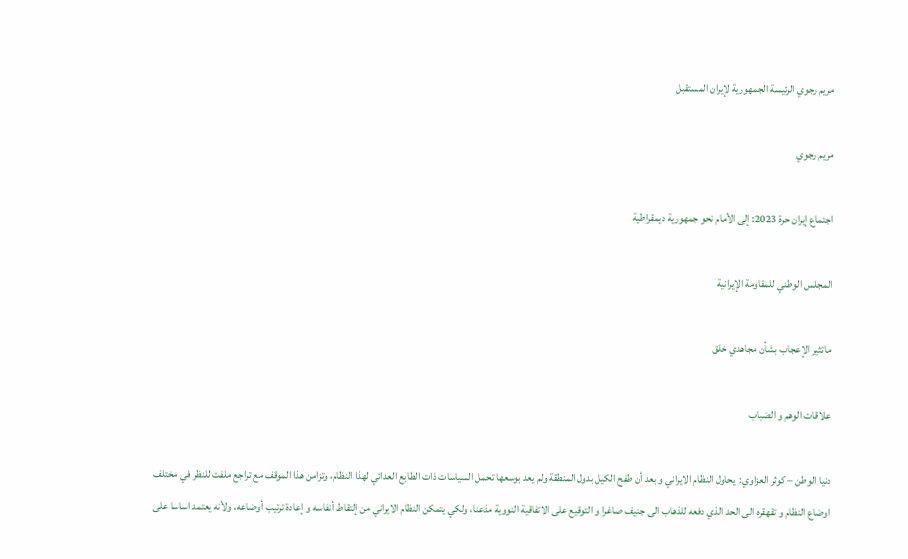مريم رجوي الرئيسة الجمهورية لإيران المستقبل

مريم رجوي

اجتماع إيران حرة 2023: إلى الأمام نحو جمهورية ديمقراطية

المجلس الوطني للمقاومة الإيرانية

ماتثير الإعجاب بشأن مجاهدي خلق

علاقات الوهم و الضباب

دنيا الوطن – کوثر العزاوي:  يحاول النظام الايراني و بعد أن طفح الکيل بدول المنطقة ولم يعد بوسعها تحمل السياسات ذات الطابع العدائي لهذا النظام، وتزامن هذا الموقف مع تراجع ملفت للنظر في مختلف اوضاع النظام و تقهقره الى الحد الذي دفعه للذهاب الى جنيف صاغرا و التوقيع على الاتفاقية النووية مذعنا، ولکي يتمکن النظام الايراني من إلتقاط أنفاسه و إعادة ترتيب أوضاعه، ولأنه يعتمد اساسا على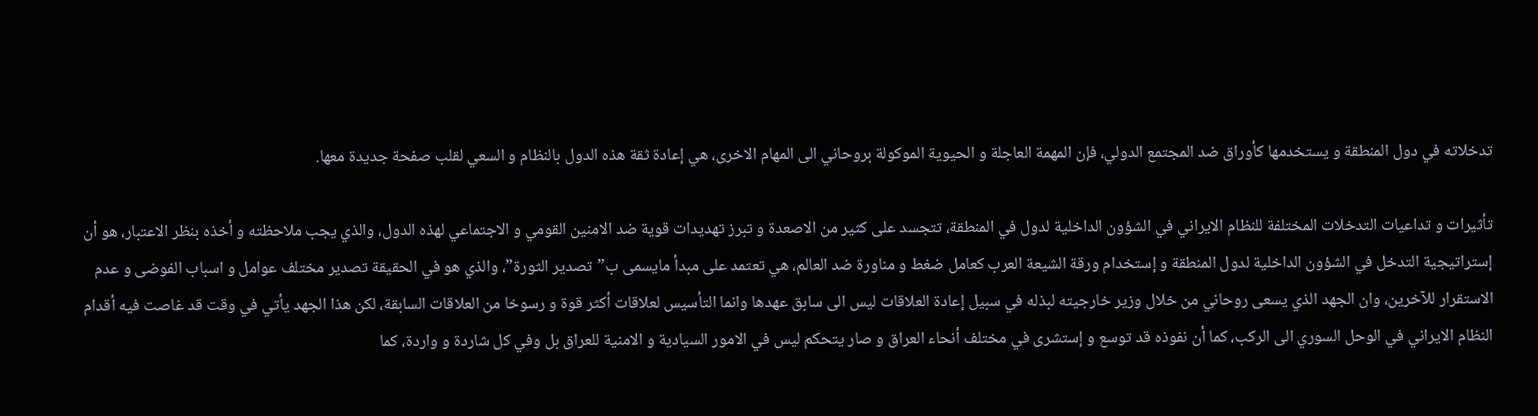تدخلاته في دول المنطقة و يستخدمها کأوراق ضد المجتمع الدولي، فإن المهمة العاجلة و الحيوية الموکولة بروحاني الى المهام الاخرى، هي إعادة ثقة هذه الدول بالنظام و السعي لقلب صفحة جديدة معها.

تأثيرات و تداعيات التدخلات المختلفة للنظام الايراني في الشؤون الداخلية لدول في المنطقة، تتجسد على کثير من الاصعدة و تبرز تهديدات قوية ضد الامنين القومي و الاجتماعي لهذه الدول، والذي يجب ملاحظته و أخذه بنظر الاعتبار، هو أن إستراتيجية التدخل في الشؤون الداخلية لدول المنطقة و إستخدام ورقة الشيعة العرب کعامل ضغط و مناورة ضد العالم، هي تعتمد على مبدأ مايسمى ب”تصدير الثورة”، والذي هو في الحقيقة تصدير مختلف عوامل و اسباب الفوضى و عدم الاستقرار للآخرين، وان الجهد الذي يسعى روحاني من خلال وزير خارجيته لبذله في سبيل إعادة العلاقات ليس الى سابق عهدها وانما التأسيس لعلاقات أکثر قوة و رسوخا من العلاقات السابقة، لکن هذا الجهد يأتي في وقت قد غاصت فيه أقدام النظام الايراني في الوحل السوري الى الرکب، کما أن نفوذه قد توسع و إستشرى في مختلف أنحاء العراق و صار يتحکم ليس في الامور السيادية و الامنية للعراق بل وفي کل شاردة و واردة، کما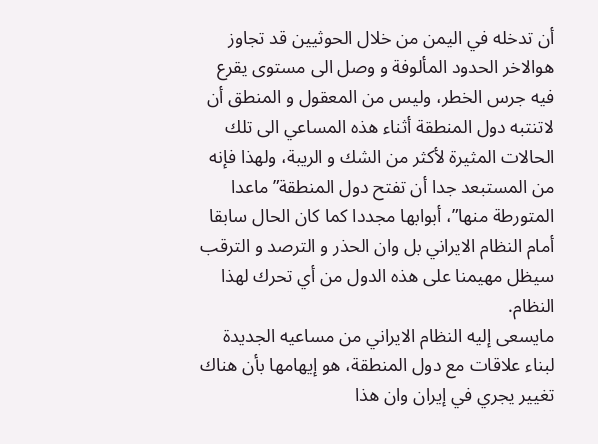أن تدخله في اليمن من خلال الحوثيين قد تجاوز هوالاخر الحدود المألوفة و وصل الى مستوى يقرع فيه جرس الخطر، وليس من المعقول و المنطق أن لاتنتبه دول المنطقة أثناء هذه المساعي الى تلك الحالات المثيرة لأکثر من الشك و الريبة، ولهذا فإنه من المستبعد جدا أن تفتح دول المنطقة”ماعدا المتورطة منها”، أبوابها مجددا کما کان الحال سابقا أمام النظام الايراني بل وان الحذر و الترصد و الترقب سيظل مهيمنا على هذه الدول من أي تحرك لهذا النظام.
مايسعى إليه النظام الايراني من مساعيه الجديدة لبناء علاقات مع دول المنطقة، هو إيهامها بأن هناك تغيير يجري في إيران وان هذا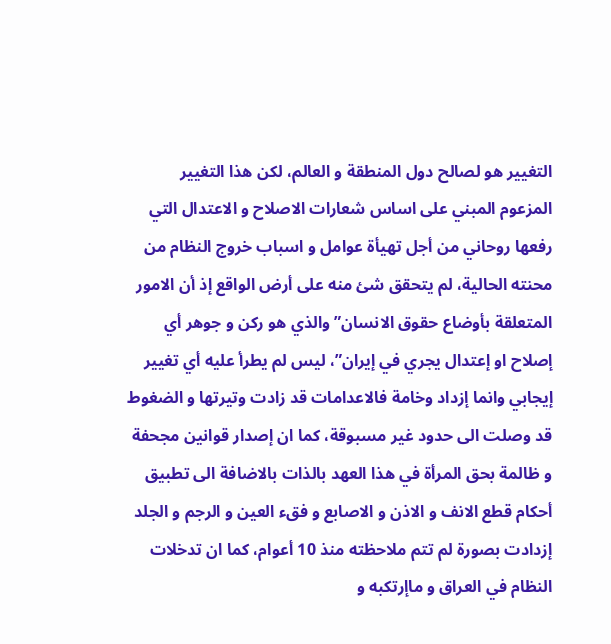التغيير هو لصالح دول المنطقة و العالم، لکن هذا التغيير المزعوم المبني على اساس شعارات الاصلاح و الاعتدال التي رفعها روحاني من أجل تهيأة عوامل و اسباب خروج النظام من محنته الحالية، لم يتحقق شئ منه على أرض الواقع إذ أن الامور المتعلقة بأوضاع حقوق الانسان”والذي هو رکن و جوهر أي إصلاح او إعتدال يجري في إيران”، ليس لم يطرأ عليه أي تغيير إيجابي وانما إزداد وخامة فالاعدامات قد زادت وتيرتها و الضغوط قد وصلت الى حدود غير مسبوقة، کما ان إصدار قوانين مجحفة و ظالمة بحق المرأة في هذا العهد بالذات بالاضافة الى تطبيق أحکام قطع الانف و الاذن و الاصابع و فقء العين و الرجم و الجلد إزدادت بصورة لم تتم ملاحظته منذ 10 أعوام، کما ان تدخلات النظام في العراق و ماإرتکبه و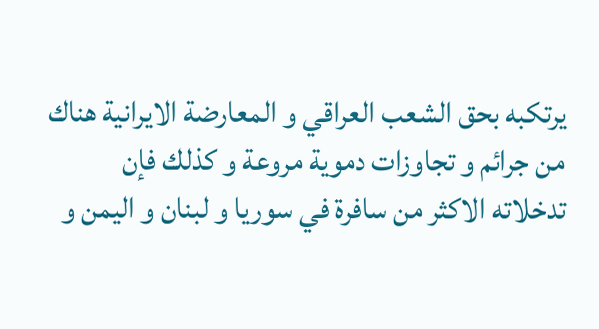يرتکبه بحق الشعب العراقي و المعارضة الايرانية هناك من جرائم و تجاوزات دموية مروعة و کذلك فإن تدخلاته الاکثر من سافرة في سوريا و لبنان و اليمن و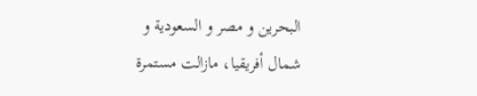البحرين و مصر و السعودية و شمال أفريقيا، مازالت مستمرة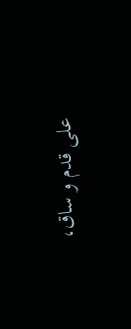على قدم و ساق،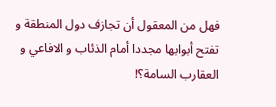فهل من المعقول أن تجازف دول المنطقة و تفتح أبوابها مجددا أمام الذئاب و الافاعي و العقارب السامة؟!